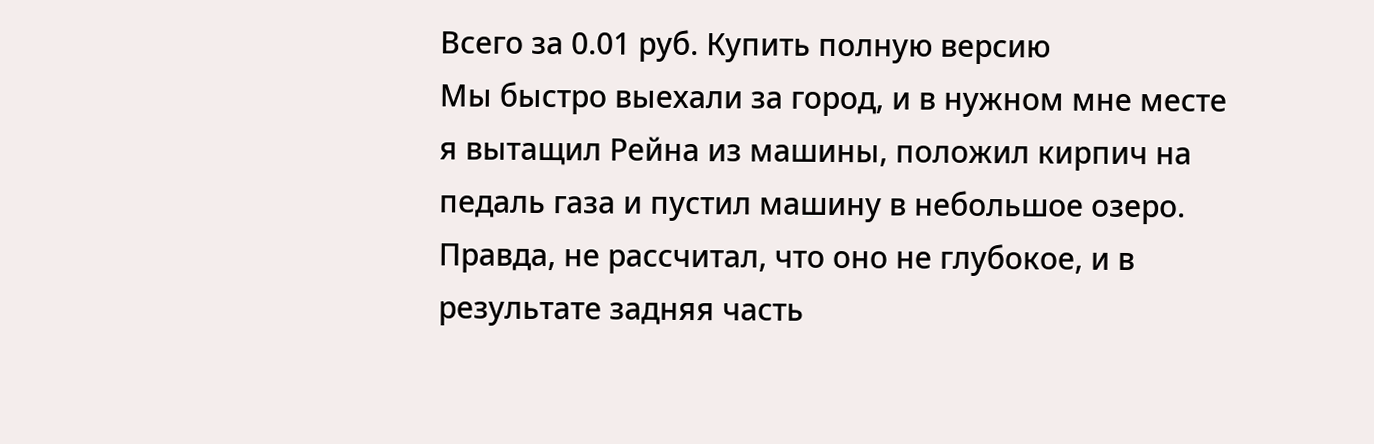Всего за 0.01 руб. Купить полную версию
Мы быстро выехали за город, и в нужном мне месте я вытащил Рейна из машины, положил кирпич на педаль газа и пустил машину в небольшое озеро. Правда, не рассчитал, что оно не глубокое, и в результате задняя часть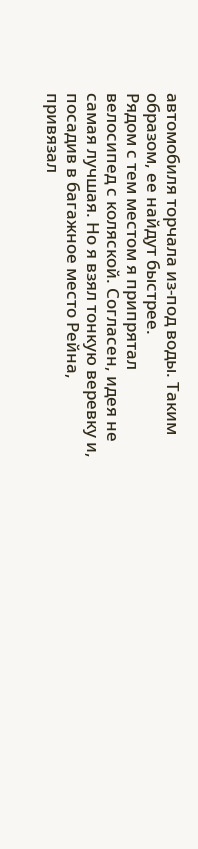автомобиля торчала из-под воды. Таким образом, ее найдут быстрее.
Рядом с тем местом я припрятал велосипед с коляской. Согласен, идея не самая лучшая. Но я взял тонкую веревку и, посадив в багажное место Рейна, привязал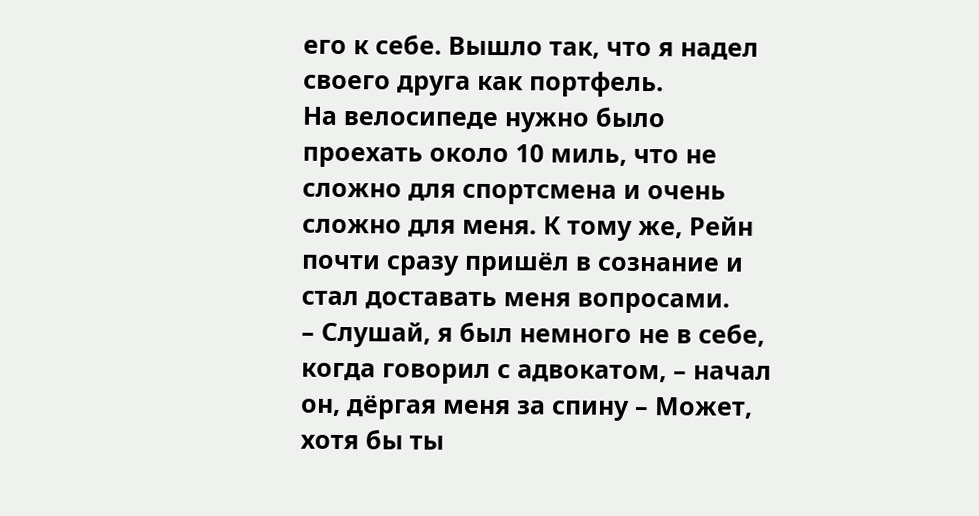его к себе. Вышло так, что я надел своего друга как портфель.
На велосипеде нужно было проехать около 10 миль, что не сложно для спортсмена и очень сложно для меня. К тому же, Рейн почти сразу пришёл в сознание и стал доставать меня вопросами.
– Слушай, я был немного не в себе, когда говорил с адвокатом, – начал он, дёргая меня за спину – Может, хотя бы ты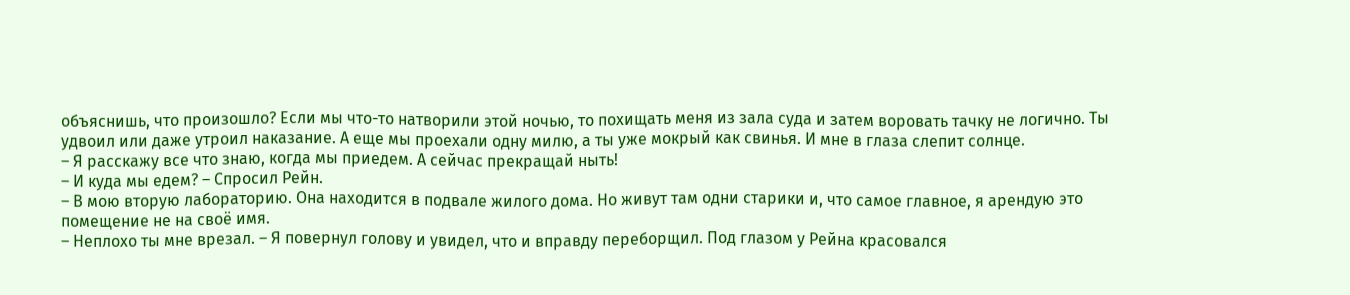объяснишь, что произошло? Если мы что-то натворили этой ночью, то похищать меня из зала суда и затем воровать тачку не логично. Ты удвоил или даже утроил наказание. А еще мы проехали одну милю, а ты уже мокрый как свинья. И мне в глаза слепит солнце.
– Я расскажу все что знаю, когда мы приедем. А сейчас прекращай ныть!
– И куда мы едем? – Спросил Рейн.
– В мою вторую лабораторию. Она находится в подвале жилого дома. Но живут там одни старики и, что самое главное, я арендую это помещение не на своё имя.
– Неплохо ты мне врезал. – Я повернул голову и увидел, что и вправду переборщил. Под глазом у Рейна красовался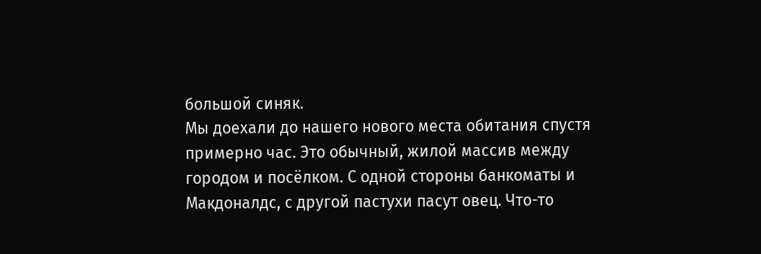большой синяк.
Мы доехали до нашего нового места обитания спустя примерно час. Это обычный, жилой массив между городом и посёлком. С одной стороны банкоматы и Макдоналдс, с другой пастухи пасут овец. Что-то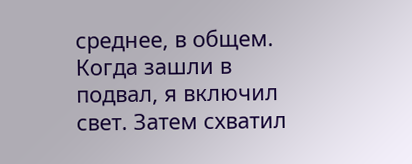среднее, в общем.
Когда зашли в подвал, я включил свет. Затем схватил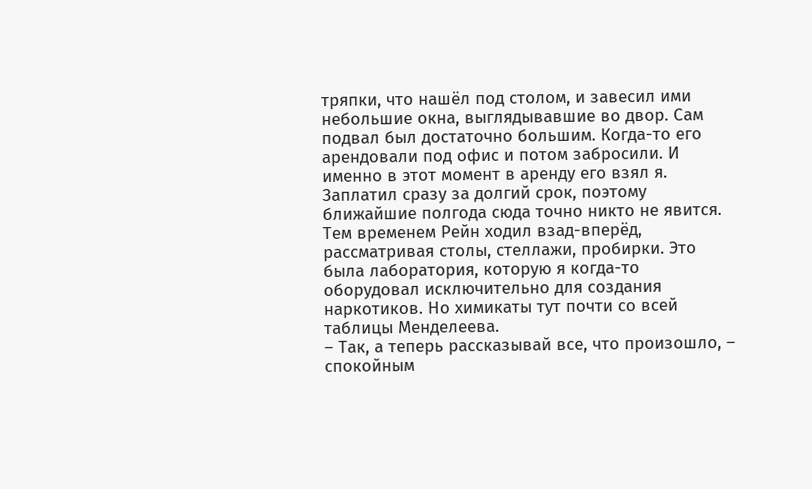тряпки, что нашёл под столом, и завесил ими небольшие окна, выглядывавшие во двор. Сам подвал был достаточно большим. Когда-то его арендовали под офис и потом забросили. И именно в этот момент в аренду его взял я. Заплатил сразу за долгий срок, поэтому ближайшие полгода сюда точно никто не явится.
Тем временем Рейн ходил взад-вперёд, рассматривая столы, стеллажи, пробирки. Это была лаборатория, которую я когда-то оборудовал исключительно для создания наркотиков. Но химикаты тут почти со всей таблицы Менделеева.
– Так, а теперь рассказывай все, что произошло, – спокойным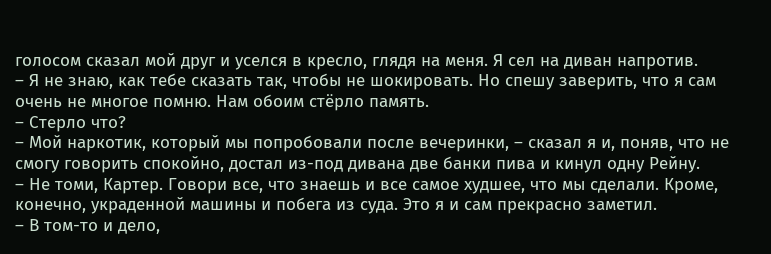голосом сказал мой друг и уселся в кресло, глядя на меня. Я сел на диван напротив.
– Я не знаю, как тебе сказать так, чтобы не шокировать. Но спешу заверить, что я сам очень не многое помню. Нам обоим стёрло память.
– Стерло что?
– Мой наркотик, который мы попробовали после вечеринки, – сказал я и, поняв, что не смогу говорить спокойно, достал из-под дивана две банки пива и кинул одну Рейну.
– Не томи, Картер. Говори все, что знаешь и все самое худшее, что мы сделали. Кроме, конечно, украденной машины и побега из суда. Это я и сам прекрасно заметил.
– В том-то и дело,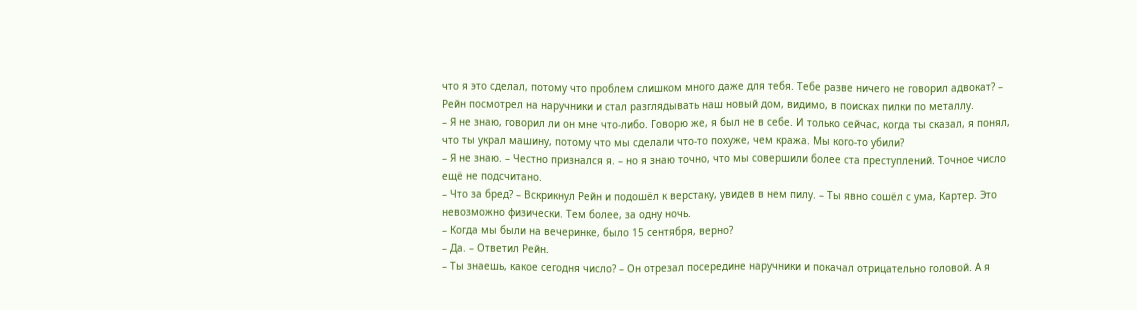что я это сделал, потому что проблем слишком много даже для тебя. Тебе разве ничего не говорил адвокат? – Рейн посмотрел на наручники и стал разглядывать наш новый дом, видимо, в поисках пилки по металлу.
– Я не знаю, говорил ли он мне что-либо. Говорю же, я был не в себе. И только сейчас, когда ты сказал, я понял, что ты украл машину, потому что мы сделали что-то похуже, чем кража. Мы кого-то убили?
– Я не знаю. – Честно признался я. – но я знаю точно, что мы совершили более ста преступлений. Точное число ещё не подсчитано.
– Что за бред? – Вскрикнул Рейн и подошёл к верстаку, увидев в нем пилу. – Ты явно сошёл с ума, Картер. Это невозможно физически. Тем более, за одну ночь.
– Когда мы были на вечеринке, было 15 сентября, верно?
– Да. – Ответил Рейн.
– Ты знаешь, какое сегодня число? – Он отрезал посередине наручники и покачал отрицательно головой. А я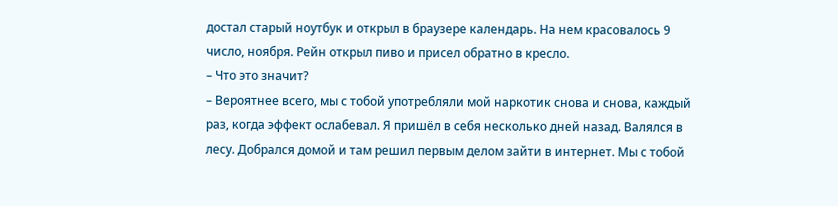достал старый ноутбук и открыл в браузере календарь. На нем красовалось 9 число, ноября. Рейн открыл пиво и присел обратно в кресло.
– Что это значит?
– Вероятнее всего, мы с тобой употребляли мой наркотик снова и снова, каждый раз, когда эффект ослабевал. Я пришёл в себя несколько дней назад. Валялся в лесу. Добрался домой и там решил первым делом зайти в интернет. Мы с тобой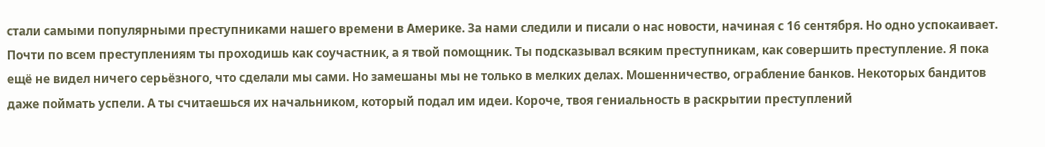стали самыми популярными преступниками нашего времени в Америке. За нами следили и писали о нас новости, начиная с 16 сентября. Но одно успокаивает. Почти по всем преступлениям ты проходишь как соучастник, а я твой помощник. Ты подсказывал всяким преступникам, как совершить преступление. Я пока ещё не видел ничего серьёзного, что сделали мы сами. Но замешаны мы не только в мелких делах. Мошенничество, ограбление банков. Некоторых бандитов даже поймать успели. А ты считаешься их начальником, который подал им идеи. Короче, твоя гениальность в раскрытии преступлений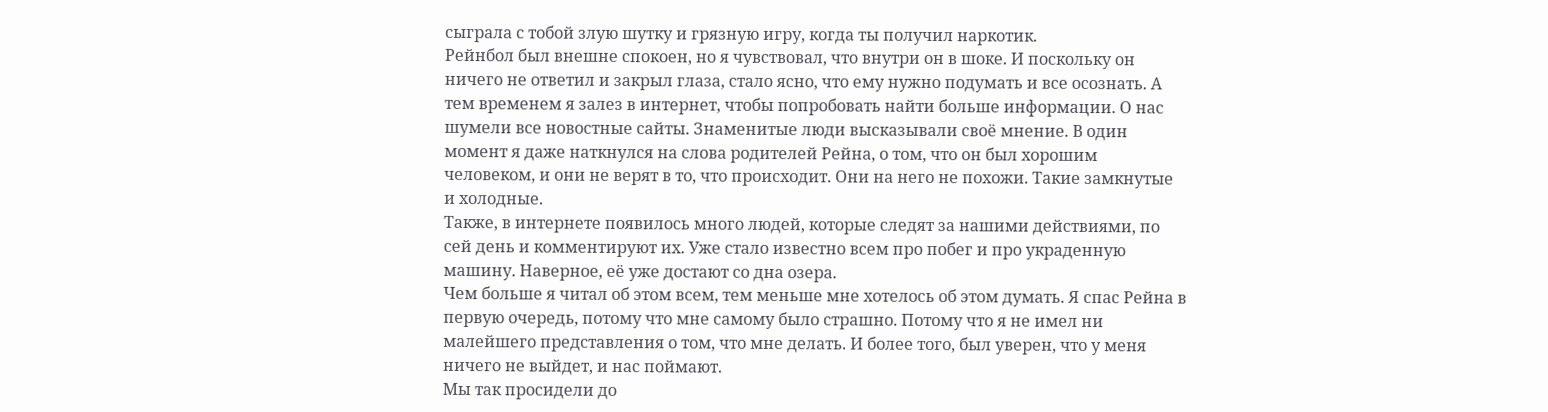сыграла с тобой злую шутку и грязную игру, когда ты получил наркотик.
Рейнбол был внешне спокоен, но я чувствовал, что внутри он в шоке. И поскольку он ничего не ответил и закрыл глаза, стало ясно, что ему нужно подумать и все осознать. А тем временем я залез в интернет, чтобы попробовать найти больше информации. О нас шумели все новостные сайты. Знаменитые люди высказывали своё мнение. В один момент я даже наткнулся на слова родителей Рейна, о том, что он был хорошим человеком, и они не верят в то, что происходит. Они на него не похожи. Такие замкнутые и холодные.
Также, в интернете появилось много людей, которые следят за нашими действиями, по сей день и комментируют их. Уже стало известно всем про побег и про украденную машину. Наверное, её уже достают со дна озера.
Чем больше я читал об этом всем, тем меньше мне хотелось об этом думать. Я спас Рейна в первую очередь, потому что мне самому было страшно. Потому что я не имел ни малейшего представления о том, что мне делать. И более того, был уверен, что у меня ничего не выйдет, и нас поймают.
Мы так просидели до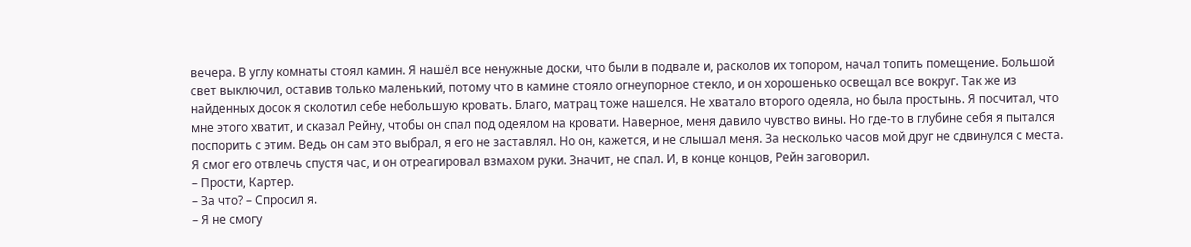вечера. В углу комнаты стоял камин. Я нашёл все ненужные доски, что были в подвале и, расколов их топором, начал топить помещение. Большой свет выключил, оставив только маленький, потому что в камине стояло огнеупорное стекло, и он хорошенько освещал все вокруг. Так же из найденных досок я сколотил себе небольшую кровать. Благо, матрац тоже нашелся. Не хватало второго одеяла, но была простынь. Я посчитал, что мне этого хватит, и сказал Рейну, чтобы он спал под одеялом на кровати. Наверное, меня давило чувство вины. Но где-то в глубине себя я пытался поспорить с этим. Ведь он сам это выбрал, я его не заставлял. Но он, кажется, и не слышал меня. За несколько часов мой друг не сдвинулся с места. Я смог его отвлечь спустя час, и он отреагировал взмахом руки. Значит, не спал. И, в конце концов, Рейн заговорил.
– Прости, Картер.
– За что? – Спросил я.
– Я не смогу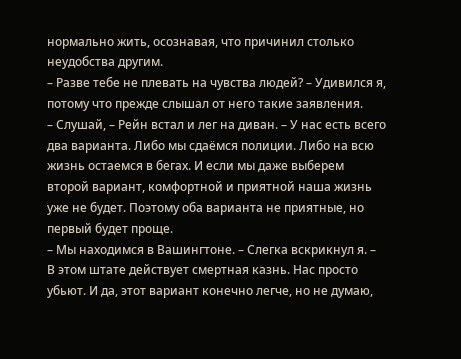нормально жить, осознавая, что причинил столько неудобства другим.
– Разве тебе не плевать на чувства людей? – Удивился я, потому что прежде слышал от него такие заявления.
– Слушай, – Рейн встал и лег на диван. – У нас есть всего два варианта. Либо мы сдаёмся полиции. Либо на всю жизнь остаемся в бегах. И если мы даже выберем второй вариант, комфортной и приятной наша жизнь уже не будет. Поэтому оба варианта не приятные, но первый будет проще.
– Мы находимся в Вашингтоне. – Слегка вскрикнул я. – В этом штате действует смертная казнь. Нас просто убьют. И да, этот вариант конечно легче, но не думаю,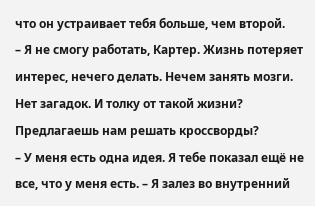что он устраивает тебя больше, чем второй.
– Я не смогу работать, Картер. Жизнь потеряет интерес, нечего делать. Нечем занять мозги. Нет загадок. И толку от такой жизни? Предлагаешь нам решать кроссворды?
– У меня есть одна идея. Я тебе показал ещё не все, что у меня есть. – Я залез во внутренний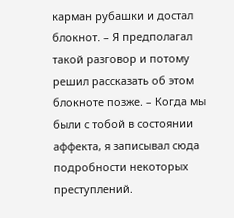карман рубашки и достал блокнот. – Я предполагал такой разговор и потому решил рассказать об этом блокноте позже. – Когда мы были с тобой в состоянии аффекта, я записывал сюда подробности некоторых преступлений.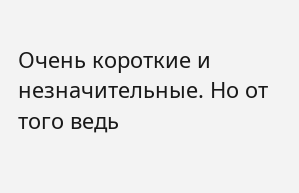Очень короткие и незначительные. Но от того ведь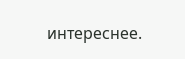интереснее.